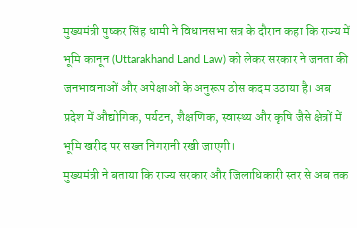मुख्यमंत्री पुष्कर सिंह धामी ने विधानसभा सत्र के दौरान कहा कि राज्य में भूमि कानून (Uttarakhand Land Law) को लेकर सरकार ने जनता की जनभावनाओं और अपेक्षाओं के अनुरूप ठोस कदम उठाया है। अब प्रदेश में औद्योगिक, पर्यटन, शैक्षणिक, स्वास्थ्य और कृषि जैसे क्षेत्रों में भूमि खरीद पर सख्त निगरानी रखी जाएगी।
मुख्यमंत्री ने बताया कि राज्य सरकार और जिलाधिकारी स्तर से अब तक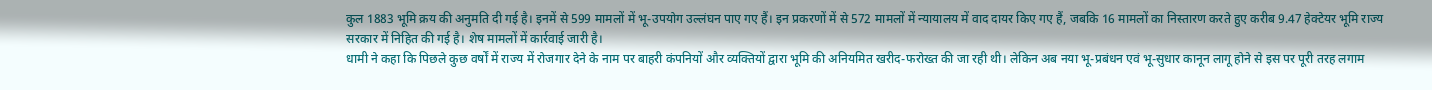कुल 1883 भूमि क्रय की अनुमति दी गई है। इनमें से 599 मामलों में भू-उपयोग उल्लंघन पाए गए हैं। इन प्रकरणों में से 572 मामलों में न्यायालय में वाद दायर किए गए हैं, जबकि 16 मामलों का निस्तारण करते हुए करीब 9.47 हेक्टेयर भूमि राज्य सरकार में निहित की गई है। शेष मामलों में कार्रवाई जारी है।
धामी ने कहा कि पिछले कुछ वर्षों में राज्य में रोजगार देने के नाम पर बाहरी कंपनियों और व्यक्तियों द्वारा भूमि की अनियमित खरीद-फरोख्त की जा रही थी। लेकिन अब नया भू-प्रबंधन एवं भू-सुधार कानून लागू होने से इस पर पूरी तरह लगाम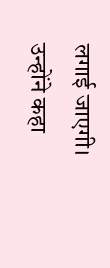लगाई जाएगी।
उन्होंने कहा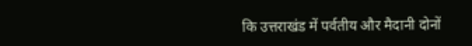कि उत्तराखंड में पर्वतीय और मैदानी दोनों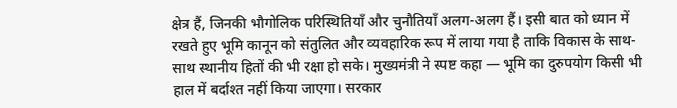क्षेत्र हैं, जिनकी भौगोलिक परिस्थितियाँ और चुनौतियाँ अलग-अलग हैं। इसी बात को ध्यान में रखते हुए भूमि कानून को संतुलित और व्यवहारिक रूप में लाया गया है ताकि विकास के साथ-साथ स्थानीय हितों की भी रक्षा हो सके। मुख्यमंत्री ने स्पष्ट कहा — भूमि का दुरुपयोग किसी भी हाल में बर्दाश्त नहीं किया जाएगा। सरकार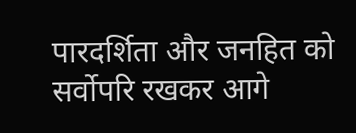पारदर्शिता और जनहित को सर्वोपरि रखकर आगे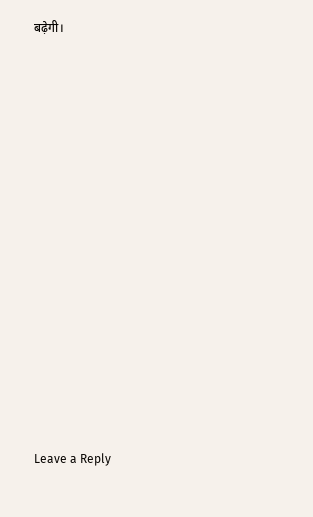बढ़ेगी।
















Leave a Reply